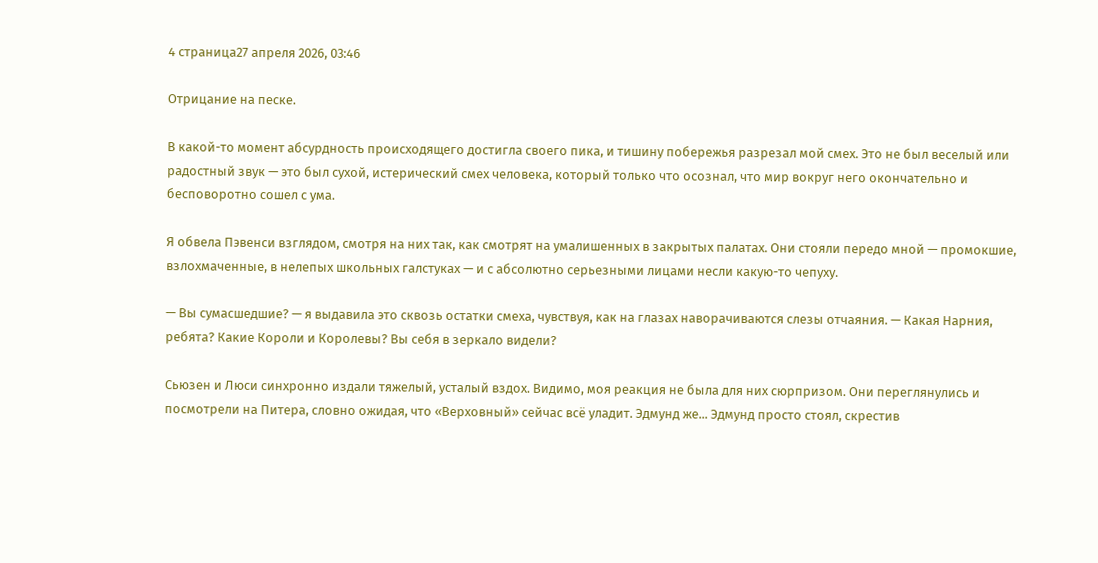4 страница27 апреля 2026, 03:46

Отрицание на песке.

В какой-то момент абсурдность происходящего достигла своего пика, и тишину побережья разрезал мой смех. Это не был веселый или радостный звук — это был сухой, истерический смех человека, который только что осознал, что мир вокруг него окончательно и бесповоротно сошел с ума.

Я обвела Пэвенси взглядом, смотря на них так, как смотрят на умалишенных в закрытых палатах. Они стояли передо мной — промокшие, взлохмаченные, в нелепых школьных галстуках — и с абсолютно серьезными лицами несли какую-то чепуху.

— Вы сумасшедшие? — я выдавила это сквозь остатки смеха, чувствуя, как на глазах наворачиваются слезы отчаяния. — Какая Нарния, ребята? Какие Короли и Королевы? Вы себя в зеркало видели?

Сьюзен и Люси синхронно издали тяжелый, усталый вздох. Видимо, моя реакция не была для них сюрпризом. Они переглянулись и посмотрели на Питера, словно ожидая, что «Верховный» сейчас всё уладит. Эдмунд же... Эдмунд просто стоял, скрестив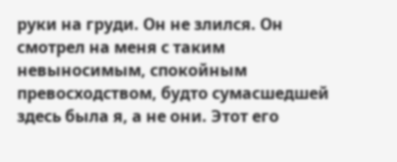руки на груди. Он не злился. Он смотрел на меня с таким невыносимым, спокойным превосходством, будто сумасшедшей здесь была я, а не они. Этот его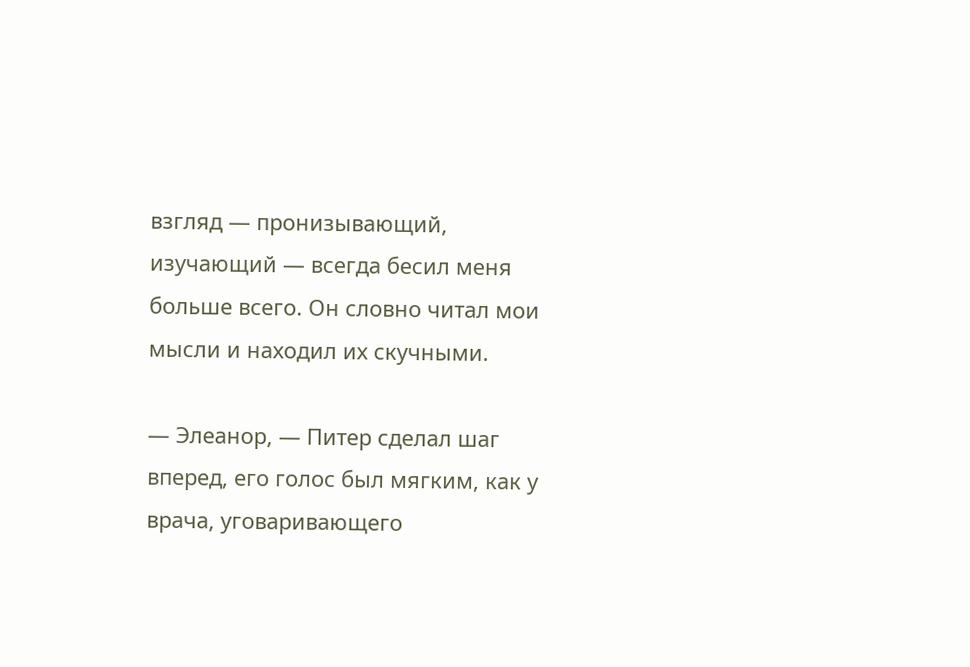взгляд — пронизывающий, изучающий — всегда бесил меня больше всего. Он словно читал мои мысли и находил их скучными.

— Элеанор, — Питер сделал шаг вперед, его голос был мягким, как у врача, уговаривающего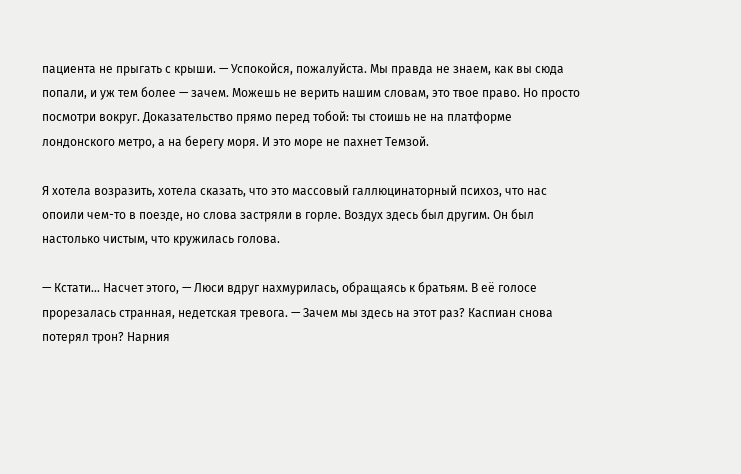пациента не прыгать с крыши. — Успокойся, пожалуйста. Мы правда не знаем, как вы сюда попали, и уж тем более — зачем. Можешь не верить нашим словам, это твое право. Но просто посмотри вокруг. Доказательство прямо перед тобой: ты стоишь не на платформе лондонского метро, а на берегу моря. И это море не пахнет Темзой.

Я хотела возразить, хотела сказать, что это массовый галлюцинаторный психоз, что нас опоили чем-то в поезде, но слова застряли в горле. Воздух здесь был другим. Он был настолько чистым, что кружилась голова.

— Кстати... Насчет этого, — Люси вдруг нахмурилась, обращаясь к братьям. В её голосе прорезалась странная, недетская тревога. — Зачем мы здесь на этот раз? Каспиан снова потерял трон? Нарния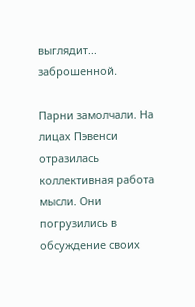выглядит... заброшенной.

Парни замолчали. На лицах Пэвенси отразилась коллективная работа мысли. Они погрузились в обсуждение своих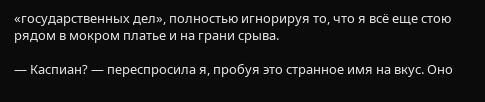«государственных дел», полностью игнорируя то, что я всё еще стою рядом в мокром платье и на грани срыва.

— Каспиан? — переспросила я, пробуя это странное имя на вкус. Оно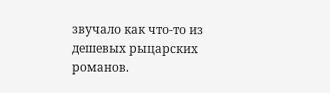звучало как что-то из дешевых рыцарских романов.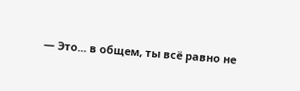— Это... в общем, ты всё равно не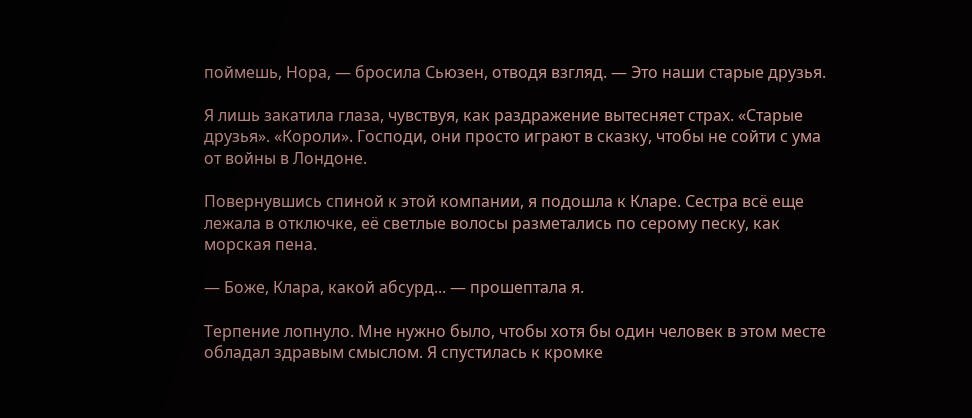поймешь, Нора, — бросила Сьюзен, отводя взгляд. — Это наши старые друзья.

Я лишь закатила глаза, чувствуя, как раздражение вытесняет страх. «Старые друзья». «Короли». Господи, они просто играют в сказку, чтобы не сойти с ума от войны в Лондоне.

Повернувшись спиной к этой компании, я подошла к Кларе. Сестра всё еще лежала в отключке, её светлые волосы разметались по серому песку, как морская пена.

— Боже, Клара, какой абсурд... — прошептала я.

Терпение лопнуло. Мне нужно было, чтобы хотя бы один человек в этом месте обладал здравым смыслом. Я спустилась к кромке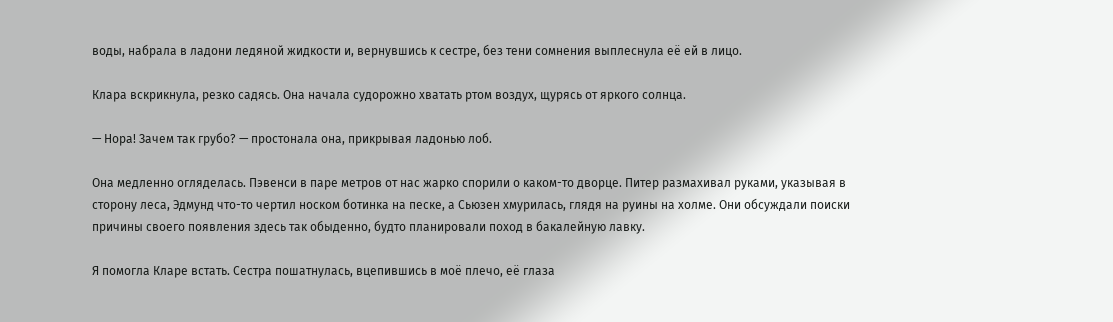воды, набрала в ладони ледяной жидкости и, вернувшись к сестре, без тени сомнения выплеснула её ей в лицо.

Клара вскрикнула, резко садясь. Она начала судорожно хватать ртом воздух, щурясь от яркого солнца.

— Нора! Зачем так грубо? — простонала она, прикрывая ладонью лоб.

Она медленно огляделась. Пэвенси в паре метров от нас жарко спорили о каком-то дворце. Питер размахивал руками, указывая в сторону леса, Эдмунд что-то чертил носком ботинка на песке, а Сьюзен хмурилась, глядя на руины на холме. Они обсуждали поиски причины своего появления здесь так обыденно, будто планировали поход в бакалейную лавку.

Я помогла Кларе встать. Сестра пошатнулась, вцепившись в моё плечо, её глаза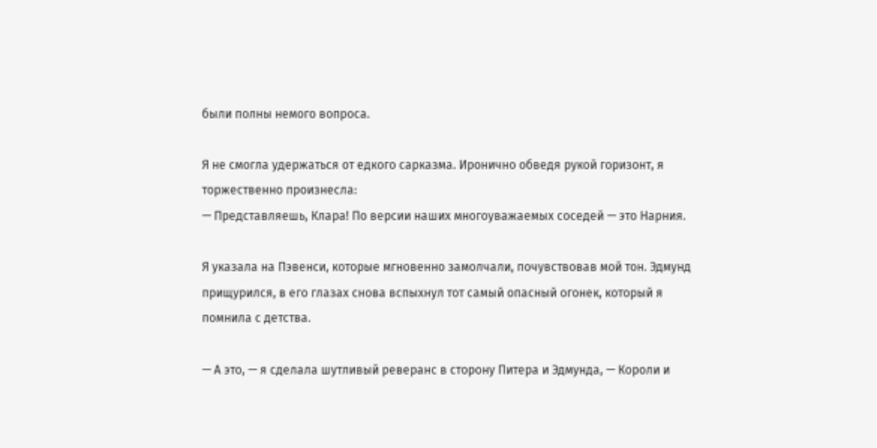были полны немого вопроса.

Я не смогла удержаться от едкого сарказма. Иронично обведя рукой горизонт, я торжественно произнесла:
— Представляешь, Клара! По версии наших многоуважаемых соседей — это Нарния.

Я указала на Пэвенси, которые мгновенно замолчали, почувствовав мой тон. Эдмунд прищурился, в его глазах снова вспыхнул тот самый опасный огонек, который я помнила с детства.

— А это, — я сделала шутливый реверанс в сторону Питера и Эдмунда, — Короли и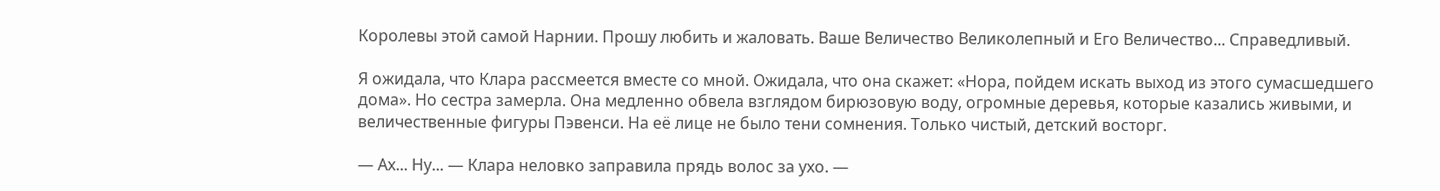Королевы этой самой Нарнии. Прошу любить и жаловать. Ваше Величество Великолепный и Его Величество... Справедливый.

Я ожидала, что Клара рассмеется вместе со мной. Ожидала, что она скажет: «Нора, пойдем искать выход из этого сумасшедшего дома». Но сестра замерла. Она медленно обвела взглядом бирюзовую воду, огромные деревья, которые казались живыми, и величественные фигуры Пэвенси. На её лице не было тени сомнения. Только чистый, детский восторг.

— Ах... Ну... — Клара неловко заправила прядь волос за ухо. —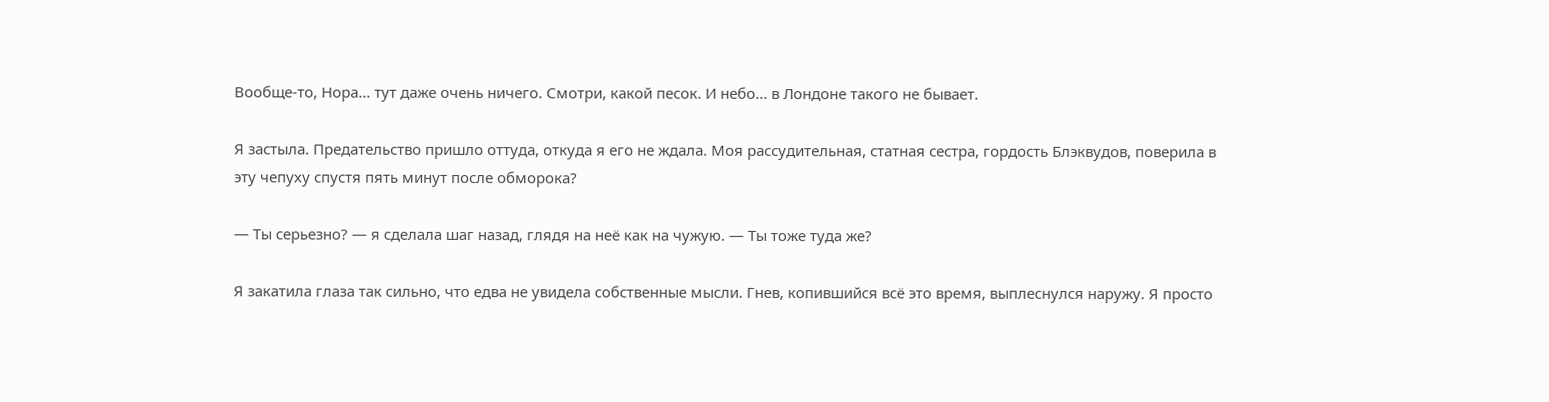Вообще-то, Нора... тут даже очень ничего. Смотри, какой песок. И небо... в Лондоне такого не бывает.

Я застыла. Предательство пришло оттуда, откуда я его не ждала. Моя рассудительная, статная сестра, гордость Блэквудов, поверила в эту чепуху спустя пять минут после обморока?

— Ты серьезно? — я сделала шаг назад, глядя на неё как на чужую. — Ты тоже туда же?

Я закатила глаза так сильно, что едва не увидела собственные мысли. Гнев, копившийся всё это время, выплеснулся наружу. Я просто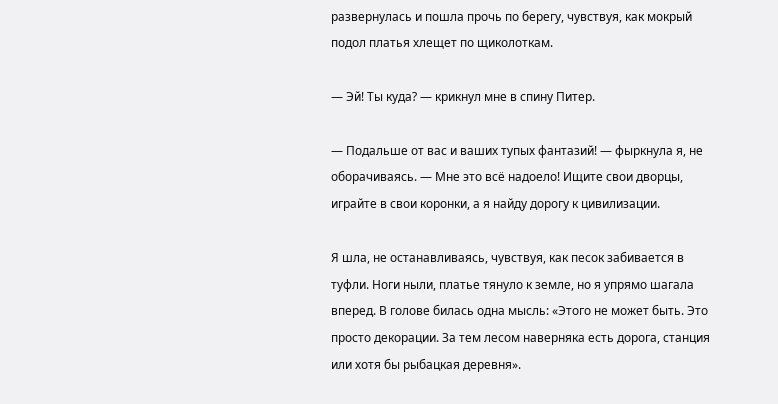развернулась и пошла прочь по берегу, чувствуя, как мокрый подол платья хлещет по щиколоткам.

— Эй! Ты куда? — крикнул мне в спину Питер.

— Подальше от вас и ваших тупых фантазий! — фыркнула я, не оборачиваясь. — Мне это всё надоело! Ищите свои дворцы, играйте в свои коронки, а я найду дорогу к цивилизации.

Я шла, не останавливаясь, чувствуя, как песок забивается в туфли. Ноги ныли, платье тянуло к земле, но я упрямо шагала вперед. В голове билась одна мысль: «Этого не может быть. Это просто декорации. За тем лесом наверняка есть дорога, станция или хотя бы рыбацкая деревня».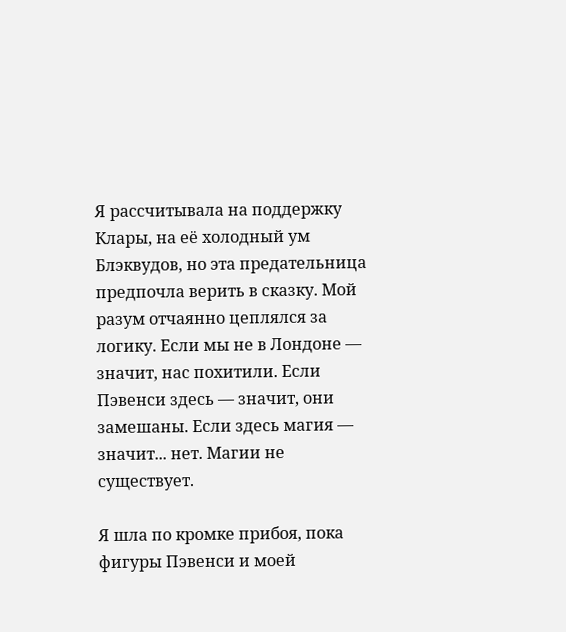Я рассчитывала на поддержку Клары, на её холодный ум Блэквудов, но эта предательница предпочла верить в сказку. Мой разум отчаянно цеплялся за логику. Если мы не в Лондоне — значит, нас похитили. Если Пэвенси здесь — значит, они замешаны. Если здесь магия — значит... нет. Магии не существует.

Я шла по кромке прибоя, пока фигуры Пэвенси и моей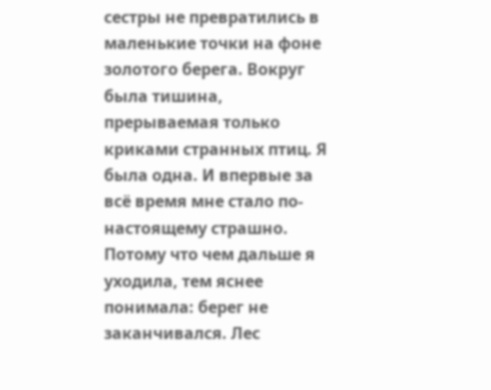сестры не превратились в маленькие точки на фоне золотого берега. Вокруг была тишина, прерываемая только криками странных птиц. Я была одна. И впервые за всё время мне стало по-настоящему страшно. Потому что чем дальше я уходила, тем яснее понимала: берег не заканчивался. Лес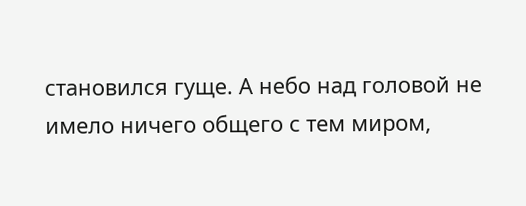становился гуще. А небо над головой не имело ничего общего с тем миром,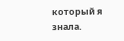который я знала.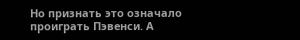Но признать это означало проиграть Пэвенси. А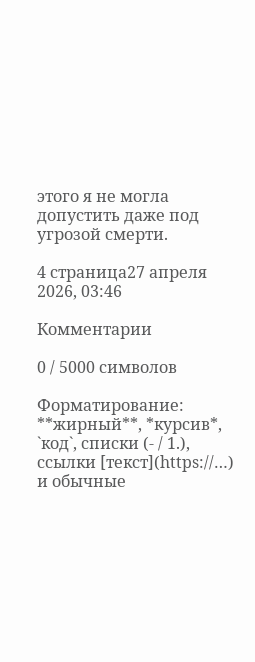этого я не могла допустить даже под угрозой смерти.

4 страница27 апреля 2026, 03:46

Комментарии

0 / 5000 символов

Форматирование: **жирный**, *курсив*, `код`, списки (- / 1.), ссылки [текст](https://…) и обычные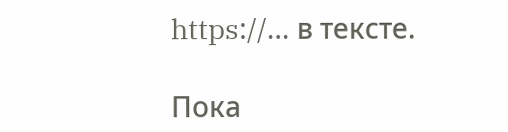https://… в тексте.

Пока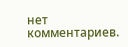нет комментариев.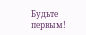Будьте первым!